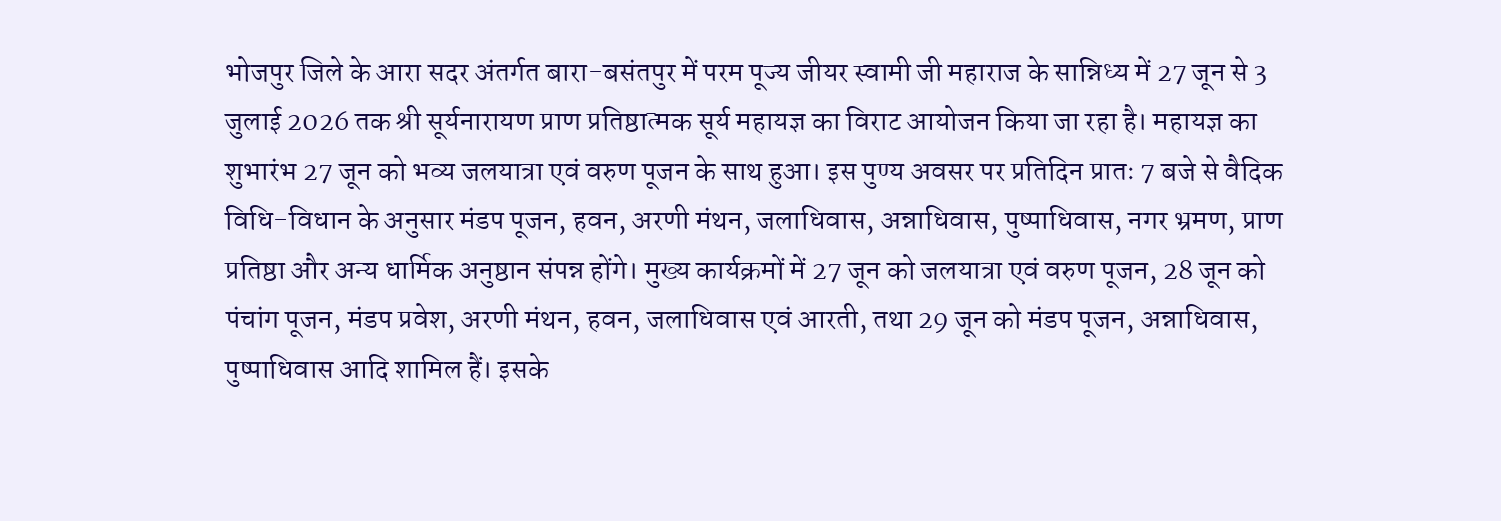भोजपुर जिले के आरा सदर अंतर्गत बारा-बसंतपुर में परम पूज्य जीयर स्वामी जी महाराज के सान्निध्य में 27 जून से 3 जुलाई 2026 तक श्री सूर्यनारायण प्राण प्रतिष्ठात्मक सूर्य महायज्ञ का विराट आयोजन किया जा रहा है। महायज्ञ का शुभारंभ 27 जून को भव्य जलयात्रा एवं वरुण पूजन के साथ हुआ। इस पुण्य अवसर पर प्रतिदिन प्रातः 7 बजे से वैदिक विधि-विधान के अनुसार मंडप पूजन, हवन, अरणी मंथन, जलाधिवास, अन्नाधिवास, पुष्पाधिवास, नगर भ्रमण, प्राण प्रतिष्ठा और अन्य धार्मिक अनुष्ठान संपन्न होंगे। मुख्य कार्यक्रमों में 27 जून को जलयात्रा एवं वरुण पूजन, 28 जून को पंचांग पूजन, मंडप प्रवेश, अरणी मंथन, हवन, जलाधिवास एवं आरती, तथा 29 जून को मंडप पूजन, अन्नाधिवास, पुष्पाधिवास आदि शामिल हैं। इसके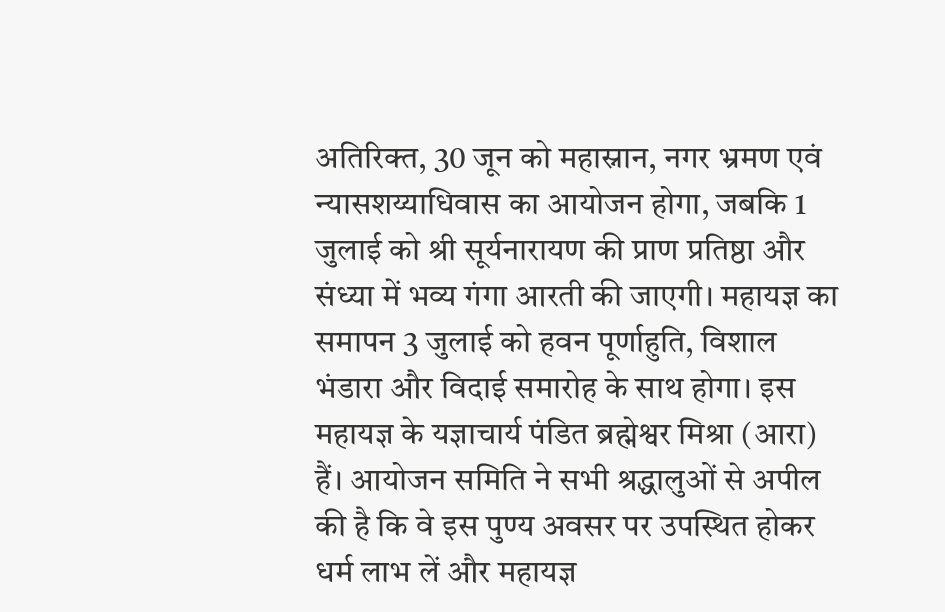अतिरिक्त, 30 जून को महास्नान, नगर भ्रमण एवं न्यासशय्याधिवास का आयोजन होगा, जबकि 1 जुलाई को श्री सूर्यनारायण की प्राण प्रतिष्ठा और संध्या में भव्य गंगा आरती की जाएगी। महायज्ञ का समापन 3 जुलाई को हवन पूर्णाहुति, विशाल भंडारा और विदाई समारोह के साथ होगा। इस महायज्ञ के यज्ञाचार्य पंडित ब्रह्मेश्वर मिश्रा (आरा) हैं। आयोजन समिति ने सभी श्रद्धालुओं से अपील की है कि वे इस पुण्य अवसर पर उपस्थित होकर धर्म लाभ लें और महायज्ञ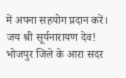में अपना सहयोग प्रदान करें। जय श्री सूर्यनारायण देव!
भोजपुर जिले के आरा सदर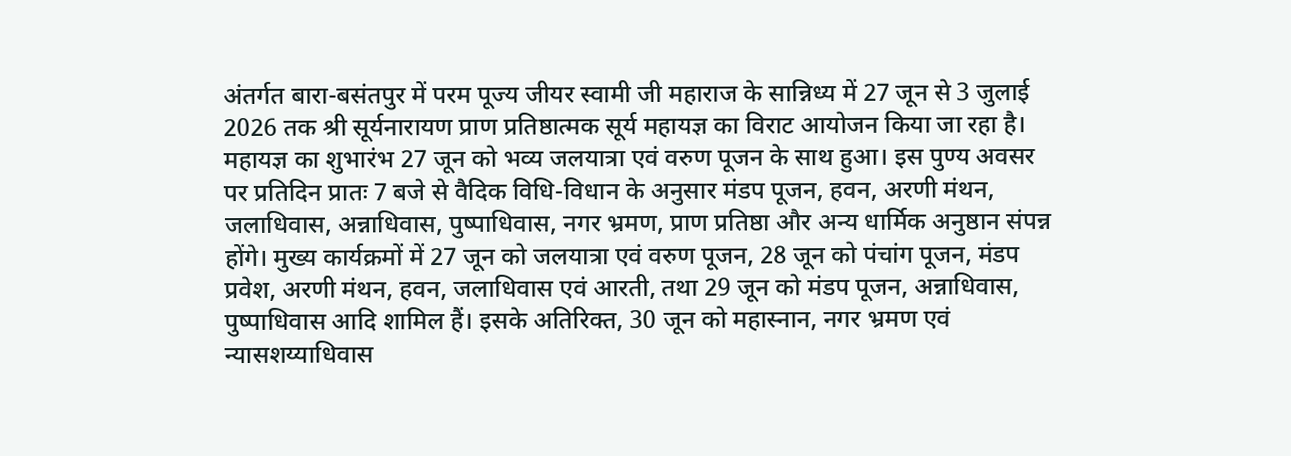अंतर्गत बारा-बसंतपुर में परम पूज्य जीयर स्वामी जी महाराज के सान्निध्य में 27 जून से 3 जुलाई 2026 तक श्री सूर्यनारायण प्राण प्रतिष्ठात्मक सूर्य महायज्ञ का विराट आयोजन किया जा रहा है। महायज्ञ का शुभारंभ 27 जून को भव्य जलयात्रा एवं वरुण पूजन के साथ हुआ। इस पुण्य अवसर पर प्रतिदिन प्रातः 7 बजे से वैदिक विधि-विधान के अनुसार मंडप पूजन, हवन, अरणी मंथन, जलाधिवास, अन्नाधिवास, पुष्पाधिवास, नगर भ्रमण, प्राण प्रतिष्ठा और अन्य धार्मिक अनुष्ठान संपन्न होंगे। मुख्य कार्यक्रमों में 27 जून को जलयात्रा एवं वरुण पूजन, 28 जून को पंचांग पूजन, मंडप प्रवेश, अरणी मंथन, हवन, जलाधिवास एवं आरती, तथा 29 जून को मंडप पूजन, अन्नाधिवास, पुष्पाधिवास आदि शामिल हैं। इसके अतिरिक्त, 30 जून को महास्नान, नगर भ्रमण एवं न्यासशय्याधिवास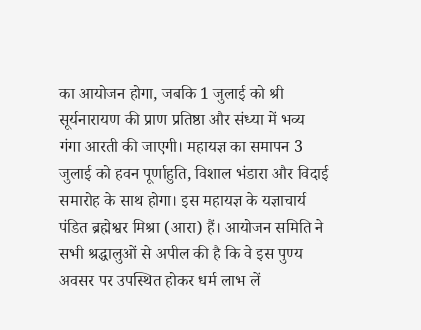का आयोजन होगा, जबकि 1 जुलाई को श्री सूर्यनारायण की प्राण प्रतिष्ठा और संध्या में भव्य गंगा आरती की जाएगी। महायज्ञ का समापन 3 जुलाई को हवन पूर्णाहुति, विशाल भंडारा और विदाई समारोह के साथ होगा। इस महायज्ञ के यज्ञाचार्य पंडित ब्रह्मेश्वर मिश्रा (आरा) हैं। आयोजन समिति ने सभी श्रद्धालुओं से अपील की है कि वे इस पुण्य अवसर पर उपस्थित होकर धर्म लाभ लें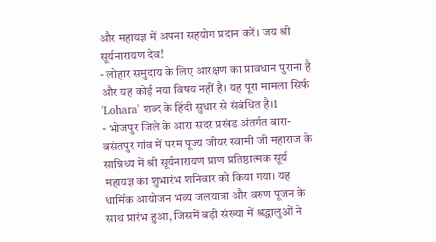और महायज्ञ में अपना सहयोग प्रदान करें। जय श्री सूर्यनारायण देव!
- लोहार समुदाय के लिए आरक्षण का प्रावधान पुराना है और यह कोई नया विषय नहीं है। यह पूरा मामला सिर्फ 'Lohara' शब्द के हिंदी सुधार से संबंधित है।1
- भोजपुर जिले के आरा सदर प्रखंड अंतर्गत बारा-बसंतपुर गांव में परम पूज्य जीयर स्वामी जी महाराज के सान्निध्य में श्री सूर्यनारायण प्राण प्रतिष्ठात्मक सूर्य महायज्ञ का शुभारंभ शनिवार को किया गया। यह धार्मिक आयोजन भव्य जलयात्रा और वरुण पूजन के साथ प्रारंभ हुआ, जिसमें बड़ी संख्या में श्रद्धालुओं ने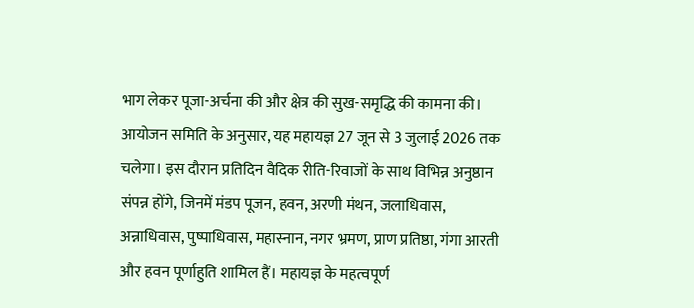भाग लेकर पूजा-अर्चना की और क्षेत्र की सुख-समृद्धि की कामना की। आयोजन समिति के अनुसार, यह महायज्ञ 27 जून से 3 जुलाई 2026 तक चलेगा। इस दौरान प्रतिदिन वैदिक रीति-रिवाजों के साथ विभिन्न अनुष्ठान संपन्न होंगे, जिनमें मंडप पूजन, हवन, अरणी मंथन, जलाधिवास, अन्नाधिवास, पुष्पाधिवास, महास्नान, नगर भ्रमण, प्राण प्रतिष्ठा, गंगा आरती और हवन पूर्णाहुति शामिल हैं। महायज्ञ के महत्वपूर्ण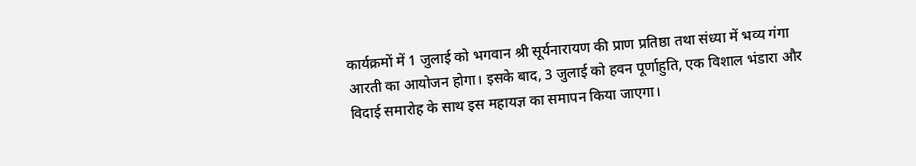कार्यक्रमों में 1 जुलाई को भगवान श्री सूर्यनारायण की प्राण प्रतिष्ठा तथा संध्या में भव्य गंगा आरती का आयोजन होगा। इसके बाद, 3 जुलाई को हवन पूर्णाहुति, एक विशाल भंडारा और विदाई समारोह के साथ इस महायज्ञ का समापन किया जाएगा।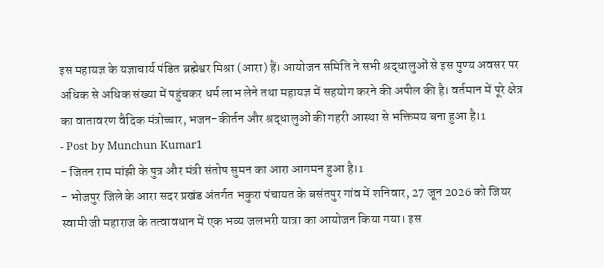इस महायज्ञ के यज्ञाचार्य पंडित ब्रह्मेश्वर मिश्रा (आरा) हैं। आयोजन समिति ने सभी श्रद्धालुओं से इस पुण्य अवसर पर अधिक से अधिक संख्या में पहुंचकर धर्म लाभ लेने तथा महायज्ञ में सहयोग करने की अपील की है। वर्तमान में पूरे क्षेत्र का वातावरण वैदिक मंत्रोच्चार, भजन-कीर्तन और श्रद्धालुओं की गहरी आस्था से भक्तिमय बना हुआ है।1
- Post by Munchun Kumar1
- जितन राम मांझी के पुत्र और मंत्री संतोष सुमन का आरा आगमन हुआ है।1
- भोजपुर जिले के आरा सदर प्रखंड अंतर्गत भकुरा पंचायत के बसंतपुर गांव में शनिवार, 27 जून 2026 को जियर स्वामी जी महाराज के तत्वावधान में एक भव्य जलभरी यात्रा का आयोजन किया गया। इस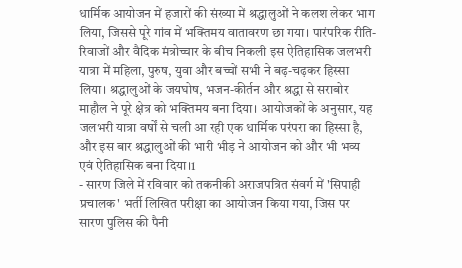धार्मिक आयोजन में हजारों की संख्या में श्रद्धालुओं ने कलश लेकर भाग लिया, जिससे पूरे गांव में भक्तिमय वातावरण छा गया। पारंपरिक रीति-रिवाजों और वैदिक मंत्रोच्चार के बीच निकली इस ऐतिहासिक जलभरी यात्रा में महिला, पुरुष, युवा और बच्चों सभी ने बढ़-चढ़कर हिस्सा लिया। श्रद्धालुओं के जयघोष, भजन-कीर्तन और श्रद्धा से सराबोर माहौल ने पूरे क्षेत्र को भक्तिमय बना दिया। आयोजकों के अनुसार, यह जलभरी यात्रा वर्षों से चली आ रही एक धार्मिक परंपरा का हिस्सा है, और इस बार श्रद्धालुओं की भारी भीड़ ने आयोजन को और भी भव्य एवं ऐतिहासिक बना दिया।1
- सारण जिले में रविवार को तकनीकी अराजपत्रित संवर्ग में 'सिपाही प्रचालक' भर्ती लिखित परीक्षा का आयोजन किया गया, जिस पर सारण पुलिस की पैनी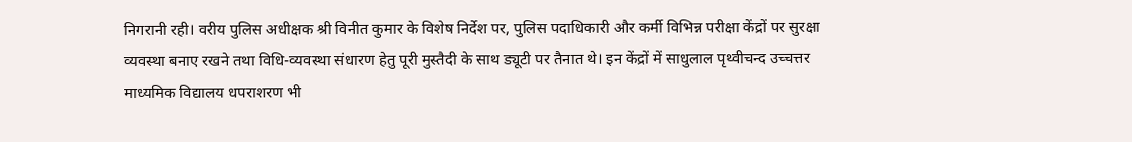निगरानी रही। वरीय पुलिस अधीक्षक श्री विनीत कुमार के विशेष निर्देश पर, पुलिस पदाधिकारी और कर्मी विभिन्न परीक्षा केंद्रों पर सुरक्षा व्यवस्था बनाए रखने तथा विधि-व्यवस्था संधारण हेतु पूरी मुस्तैदी के साथ ड्यूटी पर तैनात थे। इन केंद्रों में साधुलाल पृथ्वीचन्द उच्चत्तर माध्यमिक विद्यालय धपराशरण भी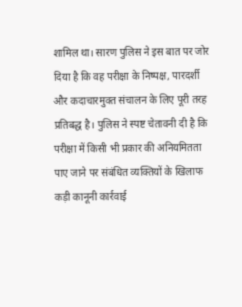शामिल था। सारण पुलिस ने इस बात पर जोर दिया है कि वह परीक्षा के निष्पक्ष, पारदर्शी और कदाचारमुक्त संचालन के लिए पूरी तरह प्रतिबद्ध है। पुलिस ने स्पष्ट चेतावनी दी है कि परीक्षा में किसी भी प्रकार की अनियमितता पाए जाने पर संबंधित व्यक्तियों के खिलाफ कड़ी कानूनी कार्रवाई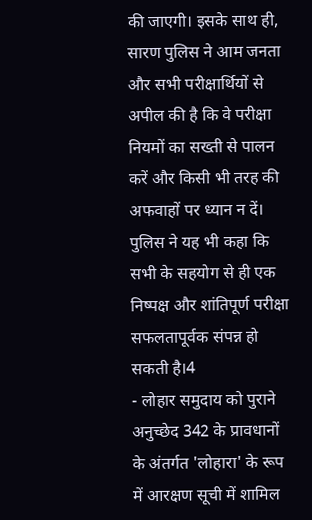की जाएगी। इसके साथ ही, सारण पुलिस ने आम जनता और सभी परीक्षार्थियों से अपील की है कि वे परीक्षा नियमों का सख्ती से पालन करें और किसी भी तरह की अफवाहों पर ध्यान न दें। पुलिस ने यह भी कहा कि सभी के सहयोग से ही एक निष्पक्ष और शांतिपूर्ण परीक्षा सफलतापूर्वक संपन्न हो सकती है।4
- लोहार समुदाय को पुराने अनुच्छेद 342 के प्रावधानों के अंतर्गत 'लोहारा' के रूप में आरक्षण सूची में शामिल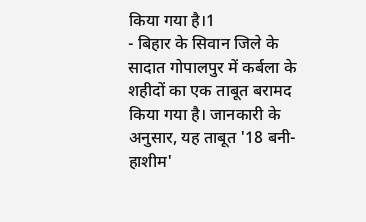किया गया है।1
- बिहार के सिवान जिले के सादात गोपालपुर में कर्बला के शहीदों का एक ताबूत बरामद किया गया है। जानकारी के अनुसार, यह ताबूत '18 बनी-हाशीम'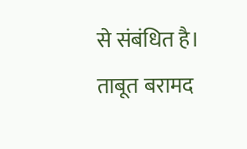से संबंधित है। ताबूत बरामद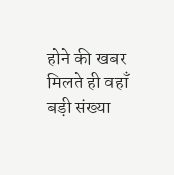होने की खबर मिलते ही वहाँ बड़ी संख्या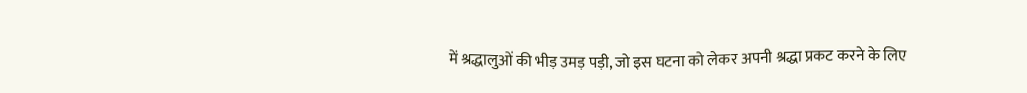में श्रद्धालुओं की भीड़ उमड़ पड़ी, जो इस घटना को लेकर अपनी श्रद्धा प्रकट करने के लिए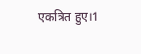एकत्रित हुए।1